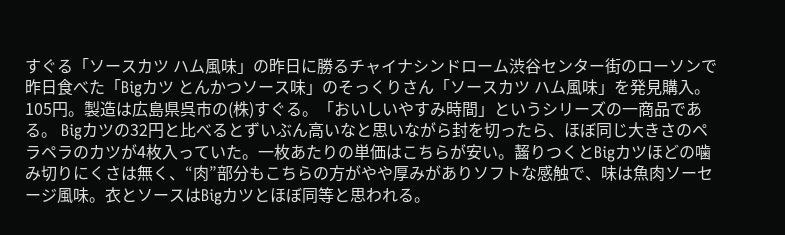すぐる「ソースカツ ハム風味」の昨日に勝るチャイナシンドローム渋谷センター街のローソンで昨日食べた「Bigカツ とんかつソース味」のそっくりさん「ソースカツ ハム風味」を発見購入。105円。製造は広島県呉市の(株)すぐる。「おいしいやすみ時間」というシリーズの一商品である。 Bigカツの32円と比べるとずいぶん高いなと思いながら封を切ったら、ほぼ同じ大きさのペラペラのカツが4枚入っていた。一枚あたりの単価はこちらが安い。齧りつくとBigカツほどの噛み切りにくさは無く、“肉”部分もこちらの方がやや厚みがありソフトな感触で、味は魚肉ソーセージ風味。衣とソースはBigカツとほぼ同等と思われる。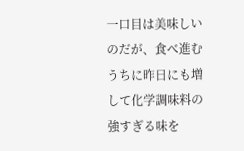一口目は美味しいのだが、食べ進むうちに昨日にも増して化学調味料の強すぎる味を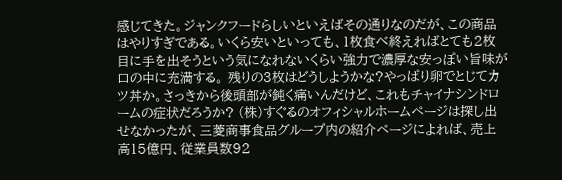感じてきた。ジャンクフードらしいといえばその通りなのだが、この商品はやりすぎである。いくら安いといっても、1枚食べ終えればとても2枚目に手を出そうという気になれないくらい強力で濃厚な安っぽい旨味が口の中に充満する。 残りの3枚はどうしようかな?やっぱり卵でとじてカツ丼か。さっきから後頭部が鈍く痛いんだけど、これもチャイナシンドロームの症状だろうか? (株)すぐるのオフィシャルホームページは探し出せなかったが、三菱商事食品グループ内の紹介ページによれば、売上高15億円、従業員数92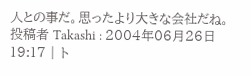人との事だ。思ったより大きな会社だね。 投稿者 Takashi : 2004年06月26日 19:17 | ト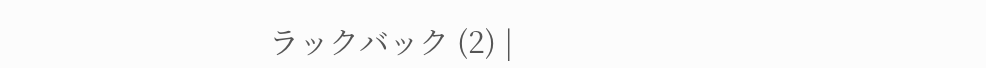ラックバック (2) |